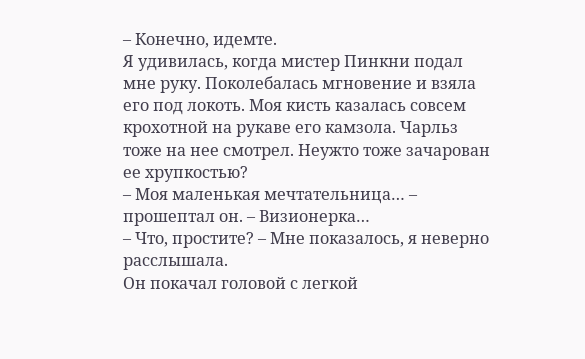– Конечно, идемте.
Я удивилась, когда мистер Пинкни подал мне руку. Поколебалась мгновение и взяла его под локоть. Моя кисть казалась совсем крохотной на рукаве его камзола. Чарльз тоже на нее смотрел. Неужто тоже зачарован ее хрупкостью?
– Моя маленькая мечтательница… – прошептал он. – Визионерка…
– Что, простите? – Мне показалось, я неверно расслышала.
Он покачал головой с легкой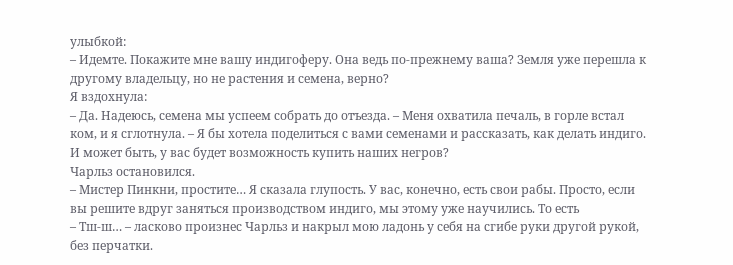улыбкой:
– Идемте. Покажите мне вашу индигоферу. Она ведь по-прежнему ваша? Земля уже перешла к другому владельцу, но не растения и семена, верно?
Я вздохнула:
– Да. Надеюсь, семена мы успеем собрать до отъезда. – Меня охватила печаль, в горле встал ком, и я сглотнула. – Я бы хотела поделиться с вами семенами и рассказать, как делать индиго. И может быть, у вас будет возможность купить наших негров?
Чарльз остановился.
– Мистер Пинкни, простите… Я сказала глупость. У вас, конечно, есть свои рабы. Просто, если вы решите вдруг заняться производством индиго, мы этому уже научились. То есть
– Тш-ш… – ласково произнес Чарльз и накрыл мою ладонь у себя на сгибе руки другой рукой, без перчатки.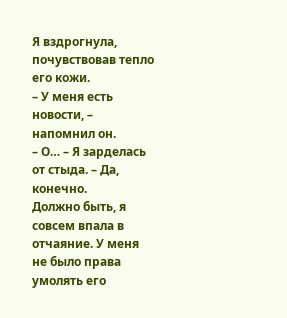Я вздрогнула, почувствовав тепло его кожи.
– У меня есть новости, – напомнил он.
– О… – Я зарделась от стыда. – Да, конечно.
Должно быть, я совсем впала в отчаяние. У меня не было права умолять его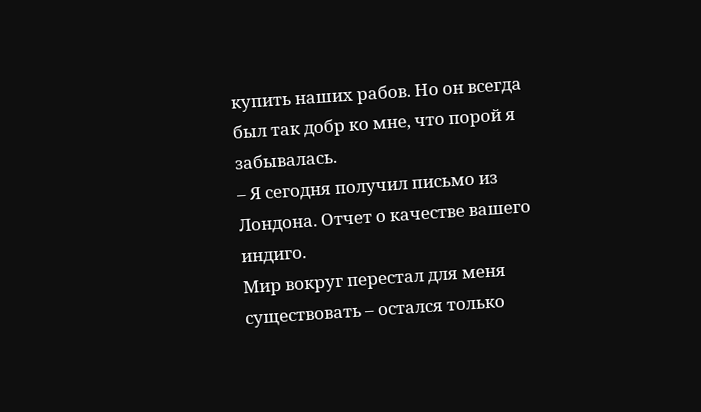купить наших рабов. Но он всегда был так добр ко мне, что порой я забывалась.
– Я сегодня получил письмо из Лондона. Отчет о качестве вашего индиго.
Мир вокруг перестал для меня существовать – остался только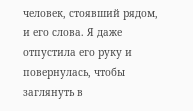человек, стоявший рядом, и его слова. Я даже отпустила его руку и повернулась, чтобы заглянуть в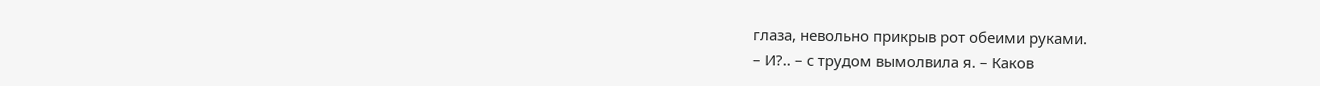глаза, невольно прикрыв рот обеими руками.
– И?.. – с трудом вымолвила я. – Каков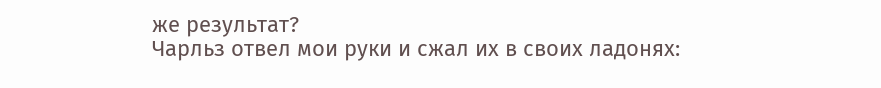же результат?
Чарльз отвел мои руки и сжал их в своих ладонях: